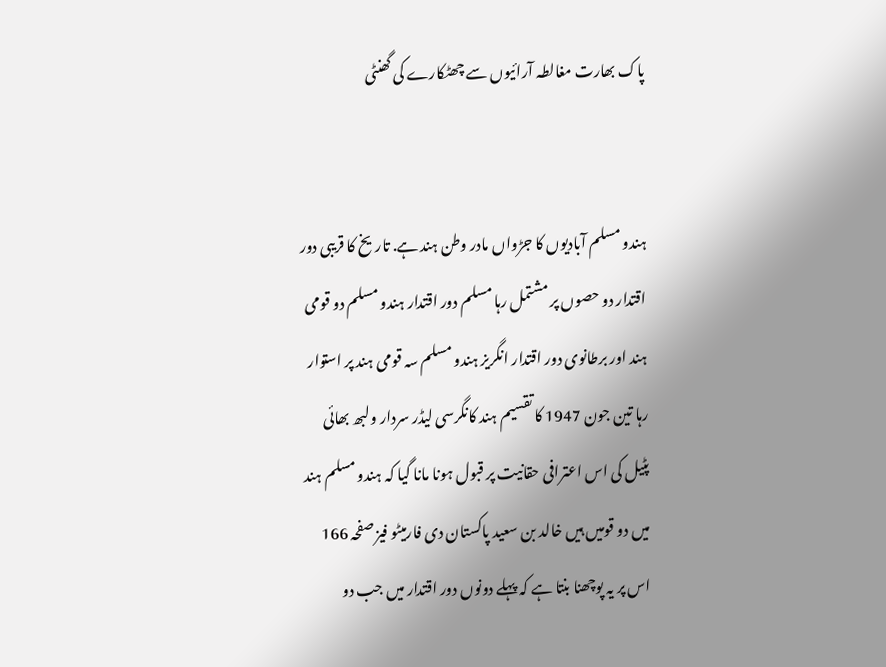پاک بھارت مغالطہ آرائیوں سے چھٹکارے کی گھنٹی


ہندو مسلم آبادیوں کا جڑواں مادر وطن ہند ہے. تاریخ کا قریبی دور اقتدار دو حصوں پر مشتمل رہا مسلم دور اقتدار ہندو مسلم دو قومی ہند اور برطانوی دور اقتدار انگریز ہندو مسلم سہ قومی ہند پر استوار رہا تین جون 1947 کا تقسیم ہند کانگرسی لیڈر سردار ولبھ بھائی پٹیل کی اس اعترافی حقانیت پر قبول ہونا مانا گیا کہ ہندو مسلم ہند میں دو قومیں ہیں خالد بن سعید پاکستان دی فارمیٹو فیز صفحہ 166 اس پر یہ پوچھنا بنتا ہے کہ پہلے دونوں دور اقتدار میں جب دو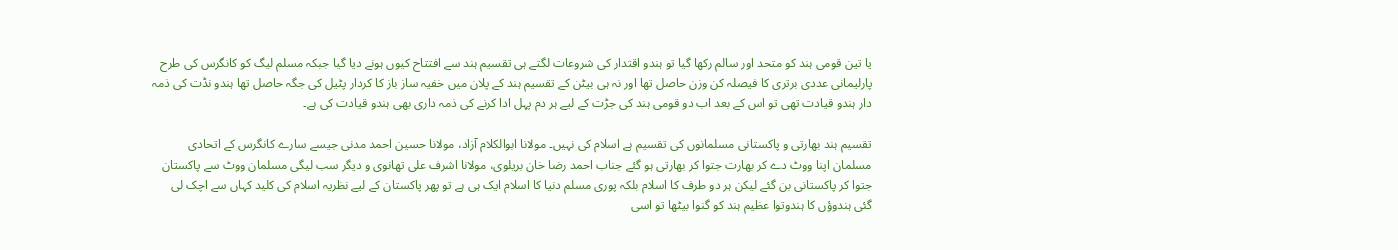یا تین قومی ہند کو متحد اور سالم رکھا گیا تو ہندو اقتدار کی شروعات لگتے ہی تقسیم ہند سے افتتاح کیوں ہونے دیا گیا جبکہ مسلم لیگ کو کانگرس کی طرح پارلیمانی عددی برتری کا فیصلہ کن وزن حاصل تھا اور نہ ہی بیٹن کے تقسیم ہند کے پلان میں خفیہ ساز باز کا کردار پٹیل کی جگہ حاصل تھا ہندو نڈت کی ذمہ دار ہندو قیادت تھی تو اس کے بعد اب دو قومی ہند کی جڑت کے لیے ہر دم پہل ادا کرنے کی ذمہ داری بھی ہندو قیادت کی ہے۔

تقسیم ہند بھارتی و پاکستانی مسلمانوں کی تقسیم ہے اسلام کی نہیں۔ مولانا ابوالکلام آزاد، مولانا حسین احمد مدنی جیسے سارے کانگرس کے اتحادی مسلمان اپنا ووٹ دے کر بھارت جتوا کر بھارتی ہو گئے جناب احمد رضا خان بریلوی، مولانا اشرف علی تھانوی و دیگر سب لیگی مسلمان ووٹ سے پاکستان جتوا کر پاکستانی بن گئے لیکن ہر دو طرف کا اسلام بلکہ پوری مسلم دنیا کا اسلام ایک ہی ہے تو پھر پاکستان کے لیے نظریہ اسلام کی کلید کہاں سے اچک لی گئی ہندوؤں کا ہندوتوا عظیم ہند کو گنوا بیٹھا تو اسی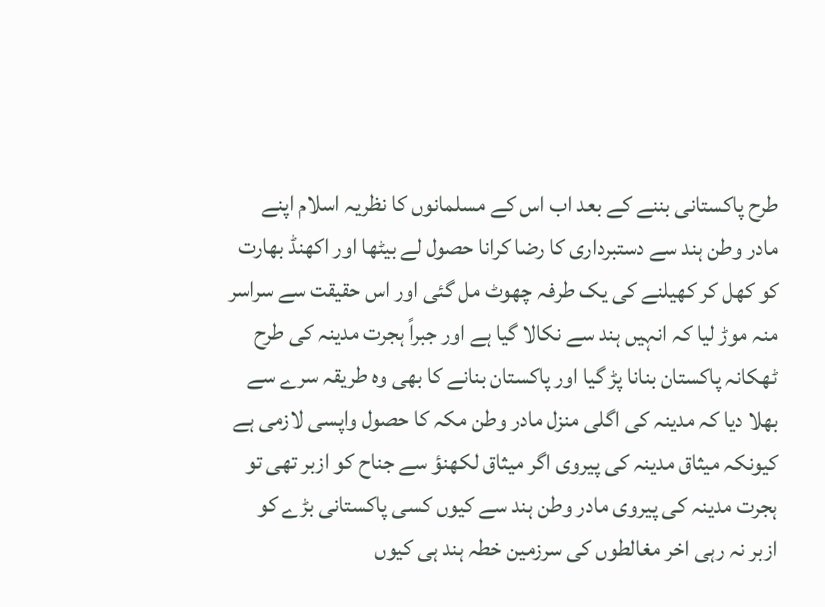طرح پاکستانی بننے کے بعد اب اس کے مسلمانوں کا نظریہ اسلام اپنے مادر وطن ہند سے دستبرداری کا رضا کرانا حصول لے بیٹھا اور اکھنڈ بھارت کو کھل کر کھیلنے کی یک طرفہ چھوٹ مل گئی اور اس حقیقت سے سراسر منہ موڑ لیا کہ انہیں ہند سے نکالا گیا ہے اور جبراً ہجرت مدینہ کی طرح ٹھکانہ پاکستان بنانا پڑ گیا اور پاکستان بنانے کا بھی وہ طریقہ سرے سے بھلا دیا کہ مدینہ کی اگلی منزل مادر وطن مکہ کا حصول واپسی لازمی ہے کیونکہ میثاق مدینہ کی پیروی اگر میثاق لکھنؤ سے جناح کو ازبر تھی تو ہجرت مدینہ کی پیروی مادر وطن ہند سے کیوں کسی پاکستانی بڑے کو ازبر نہ رہی اخر مغالطوں کی سرزمین خطہ ہند ہی کیوں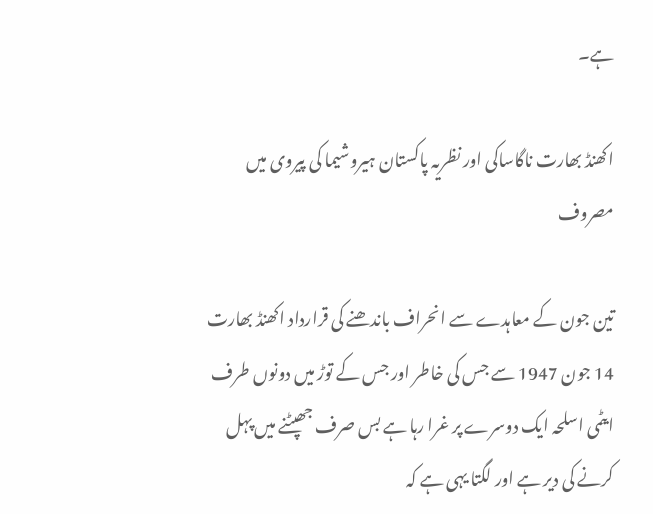ہے۔

اکھنڈ بھارت ناگاساکی اور نظریہ پاکستان ہیروشیما کی پیروی میں مصروف

تین جون کے معاہدے سے انحراف باندھنے کی قرارداد اکھنڈ بھارت 14 جون 1947 سے جس کی خاطر اور جس کے توڑ میں دونوں طرف ایٹمی اسلحہ ایک دوسرے پر غرا رہا ہے بس صرف جھپٹنے میں پہل کرنے کی دیر ہے اور لگتا یہی ہے کہ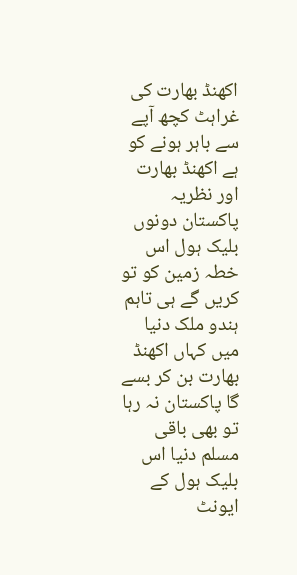اکھنڈ بھارت کی غراہٹ کچھ آپے سے باہر ہونے کو ہے اکھنڈ بھارت اور نظریہ پاکستان دونوں بلیک ہول اس خطہ زمین کو تو کریں گے ہی تاہم ہندو ملک دنیا میں کہاں اکھنڈ بھارت بن کر بسے گا پاکستان نہ رہا تو بھی باقی مسلم دنیا اس بلیک ہول کے ایونٹ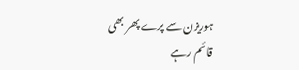ہوریزن سے پرے پھر بھی قائم رہے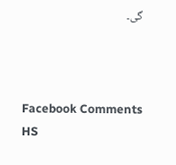گی۔



Facebook Comments HS